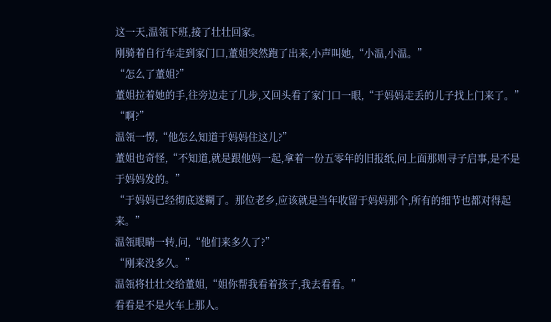这一天,温瓴下班,接了壮壮回家。
刚骑着自行车走到家门口,董姐突然跑了出来,小声叫她,“小温,小温。”
“怎么了董姐?”
董姐拉着她的手,往旁边走了几步,又回头看了家门口一眼,“于妈妈走丢的儿子找上门来了。”
“啊?”
温瓴一愣,“他怎么知道于妈妈住这儿?”
董姐也奇怪,“不知道,就是跟他妈一起,拿着一份五零年的旧报纸,问上面那则寻子启事,是不是于妈妈发的。”
“于妈妈已经彻底迷糊了。那位老乡,应该就是当年收留于妈妈那个,所有的细节也都对得起来。”
温瓴眼睛一转,问,“他们来多久了?”
“刚来没多久。”
温瓴将壮壮交给董姐,“姐你帮我看着孩子,我去看看。”
看看是不是火车上那人。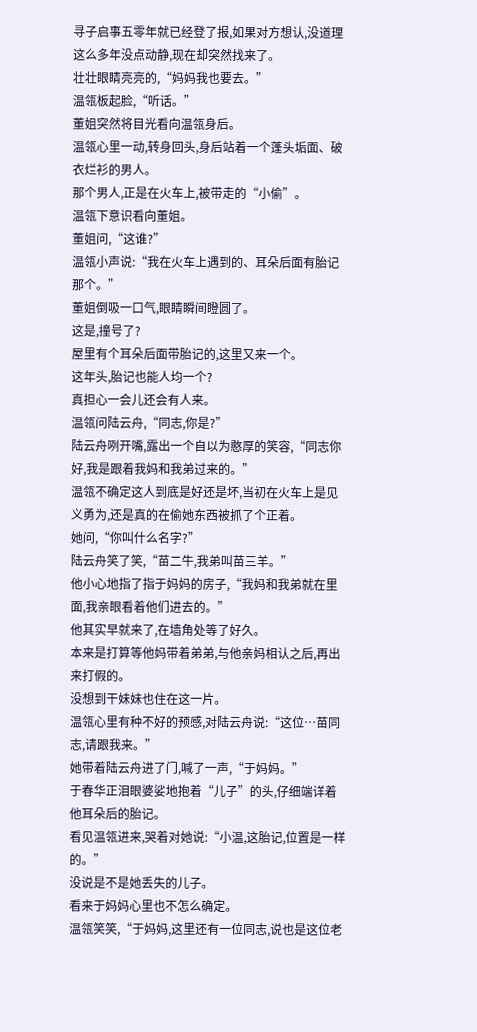寻子启事五零年就已经登了报,如果对方想认,没道理这么多年没点动静,现在却突然找来了。
壮壮眼睛亮亮的,“妈妈我也要去。”
温瓴板起脸,“听话。”
董姐突然将目光看向温瓴身后。
温瓴心里一动,转身回头,身后站着一个蓬头垢面、破衣烂衫的男人。
那个男人,正是在火车上,被带走的“小偷”。
温瓴下意识看向董姐。
董姐问,“这谁?”
温瓴小声说:“我在火车上遇到的、耳朵后面有胎记那个。”
董姐倒吸一口气,眼睛瞬间瞪圆了。
这是,撞号了?
屋里有个耳朵后面带胎记的,这里又来一个。
这年头,胎记也能人均一个?
真担心一会儿还会有人来。
温瓴问陆云舟,“同志,你是?”
陆云舟咧开嘴,露出一个自以为憨厚的笑容,“同志你好,我是跟着我妈和我弟过来的。”
温瓴不确定这人到底是好还是坏,当初在火车上是见义勇为,还是真的在偷她东西被抓了个正着。
她问,“你叫什么名字?”
陆云舟笑了笑,“苗二牛,我弟叫苗三羊。”
他小心地指了指于妈妈的房子,“我妈和我弟就在里面,我亲眼看着他们进去的。”
他其实早就来了,在墙角处等了好久。
本来是打算等他妈带着弟弟,与他亲妈相认之后,再出来打假的。
没想到干妹妹也住在这一片。
温瓴心里有种不好的预感,对陆云舟说:“这位…苗同志,请跟我来。”
她带着陆云舟进了门,喊了一声,“于妈妈。”
于春华正泪眼婆娑地抱着“儿子”的头,仔细端详着他耳朵后的胎记。
看见温瓴进来,哭着对她说:“小温,这胎记,位置是一样的。”
没说是不是她丢失的儿子。
看来于妈妈心里也不怎么确定。
温瓴笑笑,“于妈妈,这里还有一位同志,说也是这位老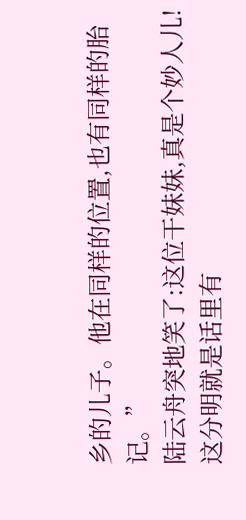乡的儿子。他在同样的位置,也有同样的胎记。”
陆云舟突地笑了:这位干妹妹,真是个妙人儿!
这分明就是话里有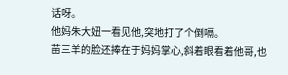话呀。
他妈朱大妞一看见他,突地打了个倒嗝。
苗三羊的脸还捧在于妈妈掌心,斜着眼看着他哥,也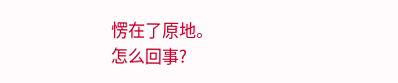愣在了原地。
怎么回事?